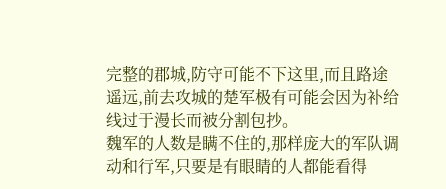完整的郡城,防守可能不下这里,而且路途遥远,前去攻城的楚军极有可能会因为补给线过于漫长而被分割包抄。
魏军的人数是瞒不住的,那样庞大的军队调动和行军,只要是有眼睛的人都能看得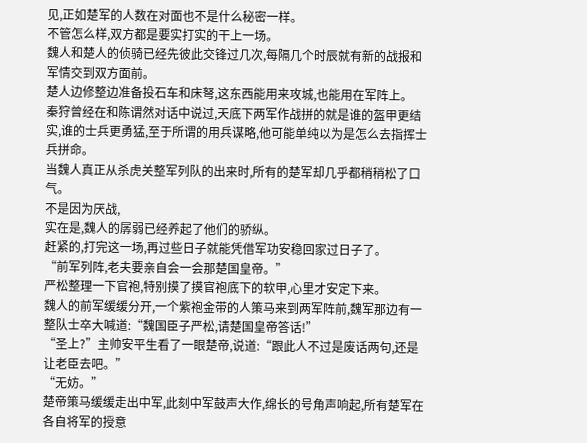见,正如楚军的人数在对面也不是什么秘密一样。
不管怎么样,双方都是要实打实的干上一场。
魏人和楚人的侦骑已经先彼此交锋过几次,每隔几个时辰就有新的战报和军情交到双方面前。
楚人边修整边准备投石车和床弩,这东西能用来攻城,也能用在军阵上。
秦狩曾经在和陈谓然对话中说过,天底下两军作战拼的就是谁的盔甲更结实,谁的士兵更勇猛,至于所谓的用兵谋略,他可能单纯以为是怎么去指挥士兵拼命。
当魏人真正从杀虎关整军列队的出来时,所有的楚军却几乎都稍稍松了口气。
不是因为厌战,
实在是,魏人的孱弱已经养起了他们的骄纵。
赶紧的,打完这一场,再过些日子就能凭借军功安稳回家过日子了。
“前军列阵,老夫要亲自会一会那楚国皇帝。”
严松整理一下官袍,特别摸了摸官袍底下的软甲,心里才安定下来。
魏人的前军缓缓分开,一个紫袍金带的人策马来到两军阵前,魏军那边有一整队士卒大喊道:“魏国臣子严松,请楚国皇帝答话!”
“圣上?”主帅安平生看了一眼楚帝,说道:“跟此人不过是废话两句,还是让老臣去吧。”
“无妨。”
楚帝策马缓缓走出中军,此刻中军鼓声大作,绵长的号角声响起,所有楚军在各自将军的授意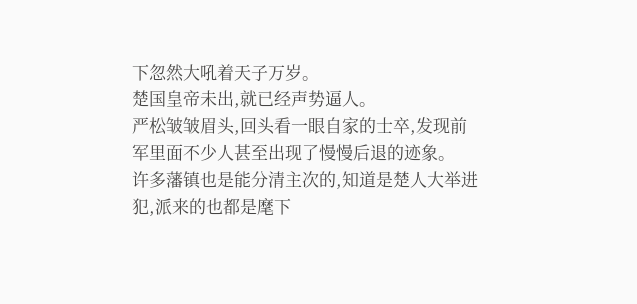下忽然大吼着天子万岁。
楚国皇帝未出,就已经声势逼人。
严松皱皱眉头,回头看一眼自家的士卒,发现前军里面不少人甚至出现了慢慢后退的迹象。
许多藩镇也是能分清主次的,知道是楚人大举进犯,派来的也都是麾下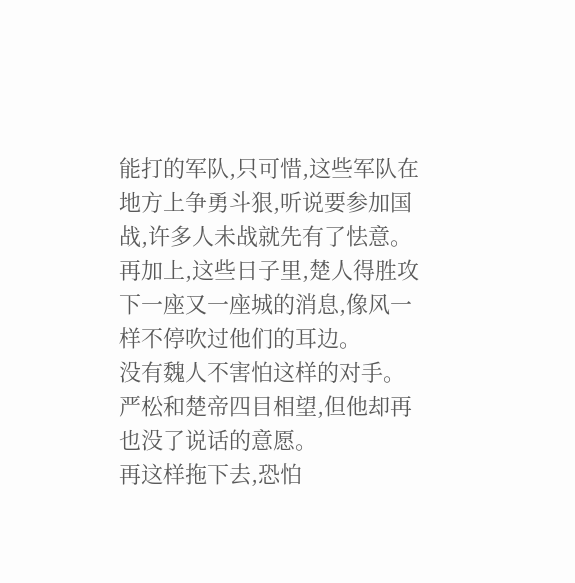能打的军队,只可惜,这些军队在地方上争勇斗狠,听说要参加国战,许多人未战就先有了怯意。
再加上,这些日子里,楚人得胜攻下一座又一座城的消息,像风一样不停吹过他们的耳边。
没有魏人不害怕这样的对手。
严松和楚帝四目相望,但他却再也没了说话的意愿。
再这样拖下去,恐怕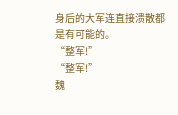身后的大军连直接溃散都是有可能的。
“整军!”
“整军!”
魏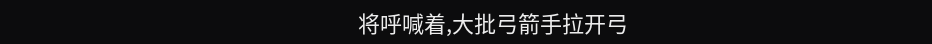将呼喊着,大批弓箭手拉开弓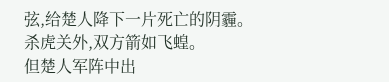弦,给楚人降下一片死亡的阴霾。
杀虎关外,双方箭如飞蝗。
但楚人军阵中出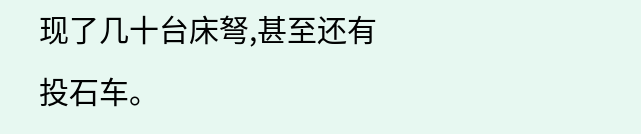现了几十台床弩,甚至还有投石车。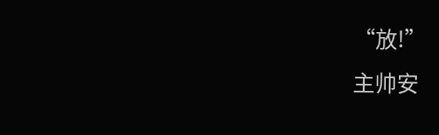“放!”
主帅安